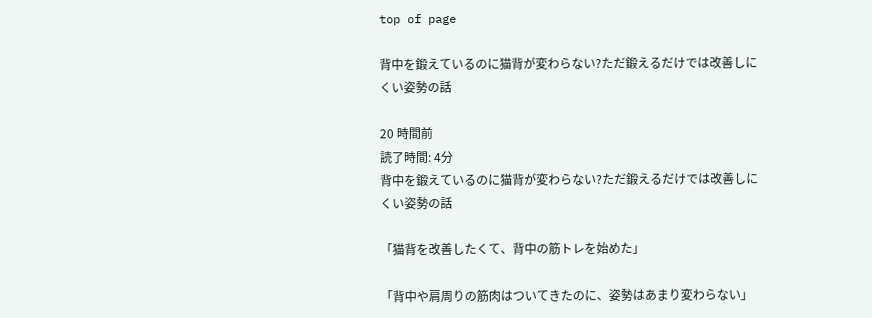top of page

背中を鍛えているのに猫背が変わらない?ただ鍛えるだけでは改善しにくい姿勢の話

20 時間前
読了時間: 4分
背中を鍛えているのに猫背が変わらない?ただ鍛えるだけでは改善しにくい姿勢の話

「猫背を改善したくて、背中の筋トレを始めた」

「背中や肩周りの筋肉はついてきたのに、姿勢はあまり変わらない」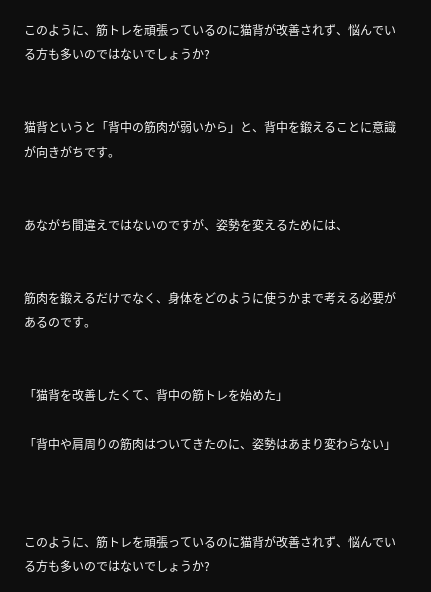このように、筋トレを頑張っているのに猫背が改善されず、悩んでいる方も多いのではないでしょうか?


猫背というと「背中の筋肉が弱いから」と、背中を鍛えることに意識が向きがちです。


あながち間違えではないのですが、姿勢を変えるためには、


筋肉を鍛えるだけでなく、身体をどのように使うかまで考える必要があるのです。


「猫背を改善したくて、背中の筋トレを始めた」

「背中や肩周りの筋肉はついてきたのに、姿勢はあまり変わらない」



このように、筋トレを頑張っているのに猫背が改善されず、悩んでいる方も多いのではないでしょうか?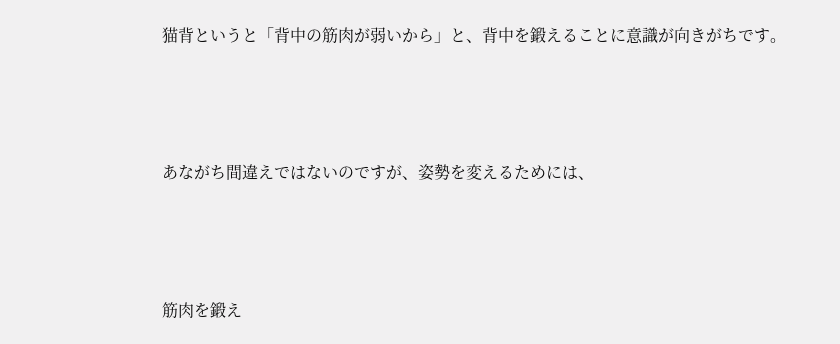猫背というと「背中の筋肉が弱いから」と、背中を鍛えることに意識が向きがちです。



あながち間違えではないのですが、姿勢を変えるためには、



筋肉を鍛え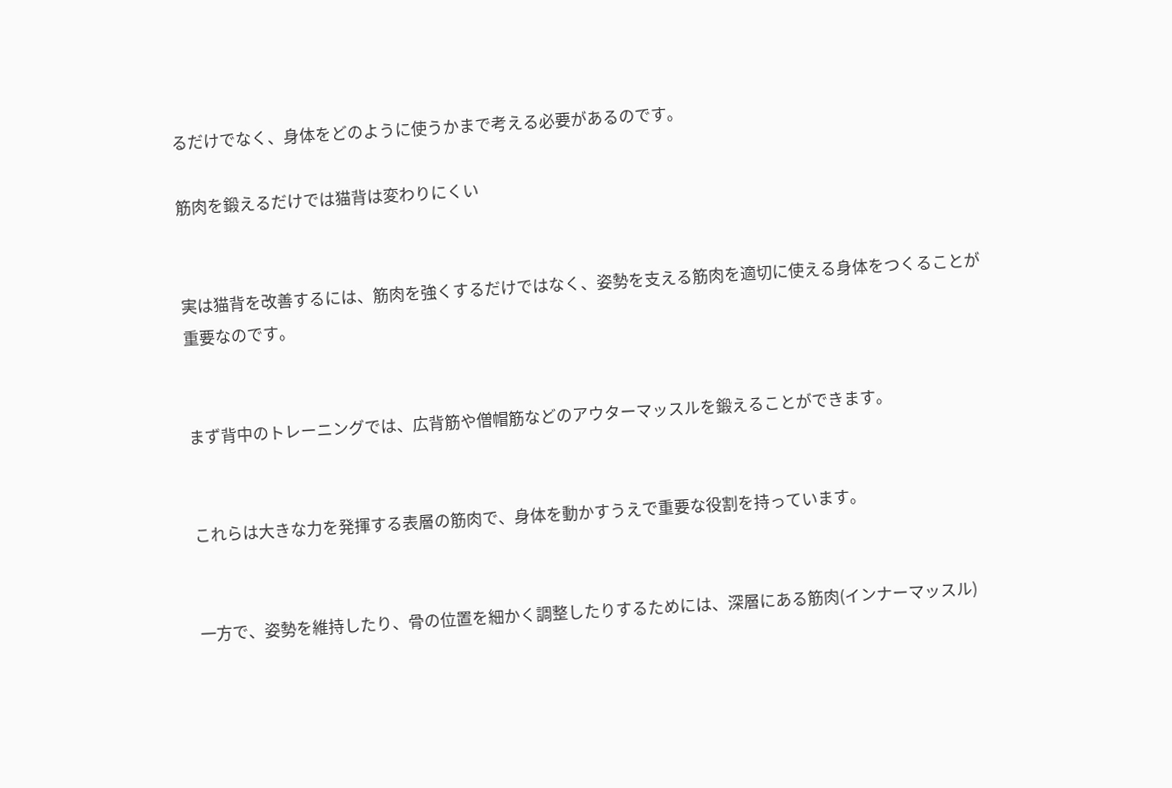るだけでなく、身体をどのように使うかまで考える必要があるのです。

筋肉を鍛えるだけでは猫背は変わりにくい


実は猫背を改善するには、筋肉を強くするだけではなく、姿勢を支える筋肉を適切に使える身体をつくることが重要なのです。


まず背中のトレーニングでは、広背筋や僧帽筋などのアウターマッスルを鍛えることができます。


これらは大きな力を発揮する表層の筋肉で、身体を動かすうえで重要な役割を持っています。


一方で、姿勢を維持したり、骨の位置を細かく調整したりするためには、深層にある筋肉(インナーマッスル)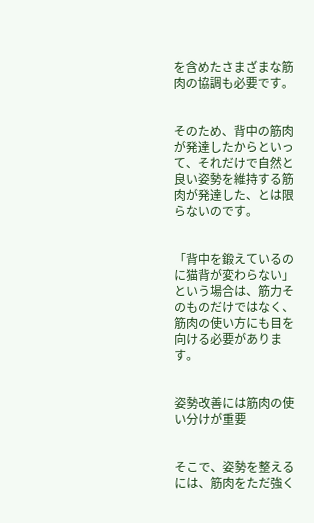を含めたさまざまな筋肉の協調も必要です。


そのため、背中の筋肉が発達したからといって、それだけで自然と良い姿勢を維持する筋肉が発達した、とは限らないのです。


「背中を鍛えているのに猫背が変わらない」という場合は、筋力そのものだけではなく、筋肉の使い方にも目を向ける必要があります。


姿勢改善には筋肉の使い分けが重要


そこで、姿勢を整えるには、筋肉をただ強く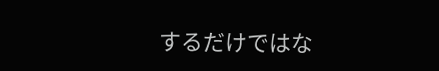するだけではな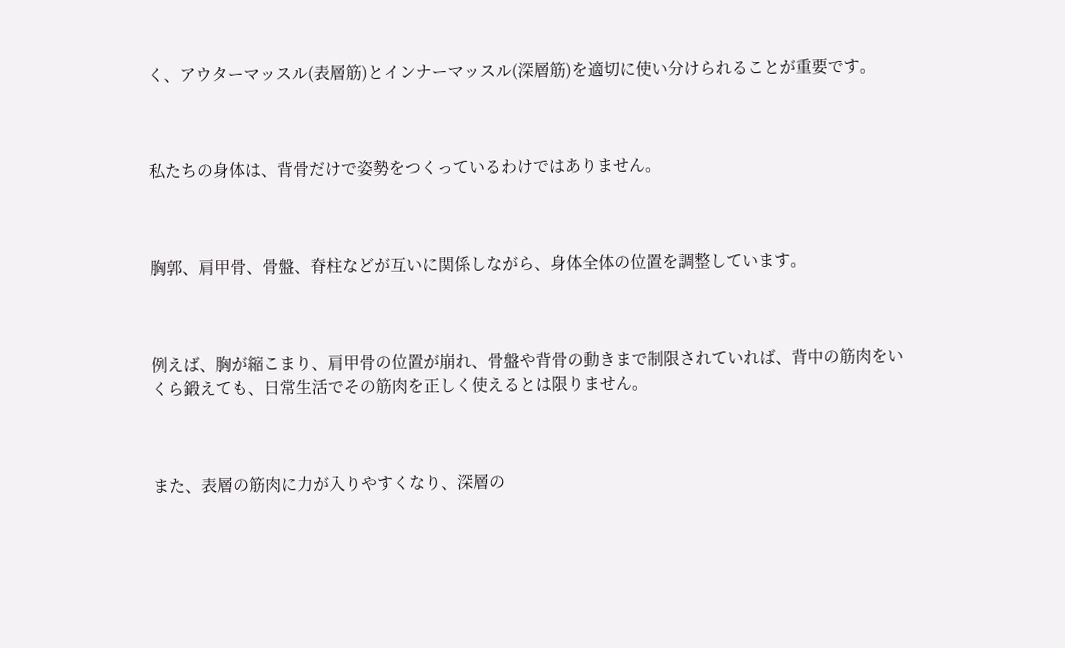く、アウターマッスル(表層筋)とインナーマッスル(深層筋)を適切に使い分けられることが重要です。



私たちの身体は、背骨だけで姿勢をつくっているわけではありません。



胸郭、肩甲骨、骨盤、脊柱などが互いに関係しながら、身体全体の位置を調整しています。



例えば、胸が縮こまり、肩甲骨の位置が崩れ、骨盤や背骨の動きまで制限されていれば、背中の筋肉をいくら鍛えても、日常生活でその筋肉を正しく使えるとは限りません。



また、表層の筋肉に力が入りやすくなり、深層の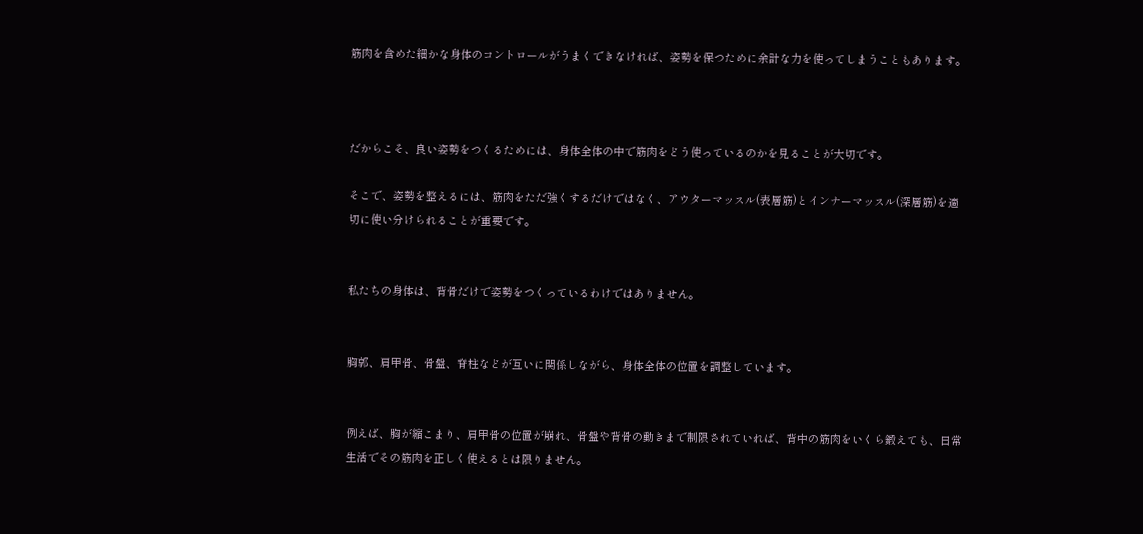筋肉を含めた細かな身体のコントロールがうまくできなければ、姿勢を保つために余計な力を使ってしまうこともあります。



だからこそ、良い姿勢をつくるためには、身体全体の中で筋肉をどう使っているのかを見ることが大切です。

そこで、姿勢を整えるには、筋肉をただ強くするだけではなく、アウターマッスル(表層筋)とインナーマッスル(深層筋)を適切に使い分けられることが重要です。


私たちの身体は、背骨だけで姿勢をつくっているわけではありません。


胸郭、肩甲骨、骨盤、脊柱などが互いに関係しながら、身体全体の位置を調整しています。


例えば、胸が縮こまり、肩甲骨の位置が崩れ、骨盤や背骨の動きまで制限されていれば、背中の筋肉をいくら鍛えても、日常生活でその筋肉を正しく使えるとは限りません。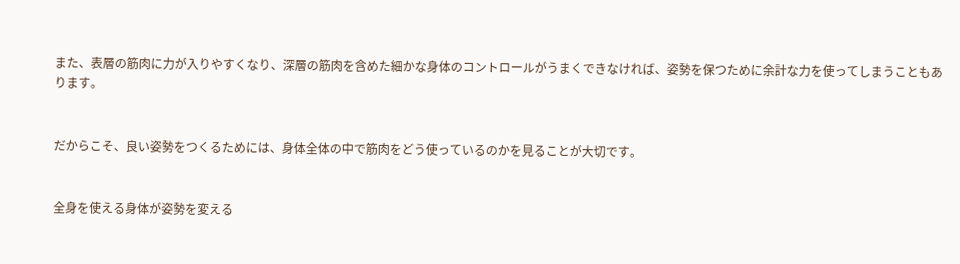また、表層の筋肉に力が入りやすくなり、深層の筋肉を含めた細かな身体のコントロールがうまくできなければ、姿勢を保つために余計な力を使ってしまうこともあります。


だからこそ、良い姿勢をつくるためには、身体全体の中で筋肉をどう使っているのかを見ることが大切です。


全身を使える身体が姿勢を変える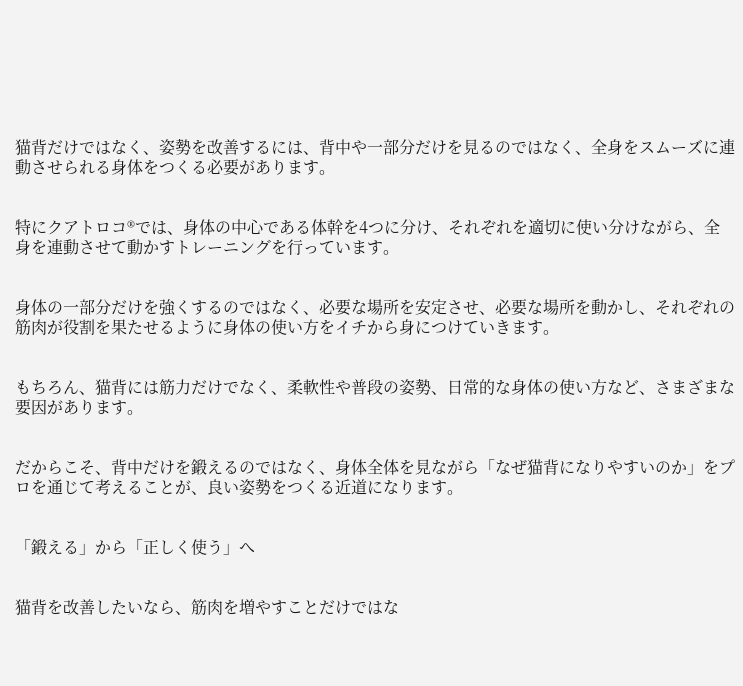猫背だけではなく、姿勢を改善するには、背中や一部分だけを見るのではなく、全身をスムーズに連動させられる身体をつくる必要があります。


特にクアトロコ®では、身体の中心である体幹を4つに分け、それぞれを適切に使い分けながら、全身を連動させて動かすトレーニングを行っています。


身体の一部分だけを強くするのではなく、必要な場所を安定させ、必要な場所を動かし、それぞれの筋肉が役割を果たせるように身体の使い方をイチから身につけていきます。


もちろん、猫背には筋力だけでなく、柔軟性や普段の姿勢、日常的な身体の使い方など、さまざまな要因があります。


だからこそ、背中だけを鍛えるのではなく、身体全体を見ながら「なぜ猫背になりやすいのか」をプロを通じて考えることが、良い姿勢をつくる近道になります。


「鍛える」から「正しく使う」へ


猫背を改善したいなら、筋肉を増やすことだけではな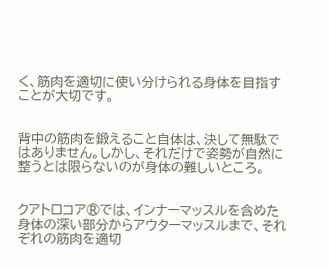く、筋肉を適切に使い分けられる身体を目指すことが大切です。


背中の筋肉を鍛えること自体は、決して無駄ではありません。しかし、それだけで姿勢が自然に整うとは限らないのが身体の難しいところ。


クアトロコア®では、インナーマッスルを含めた身体の深い部分からアウターマッスルまで、それぞれの筋肉を適切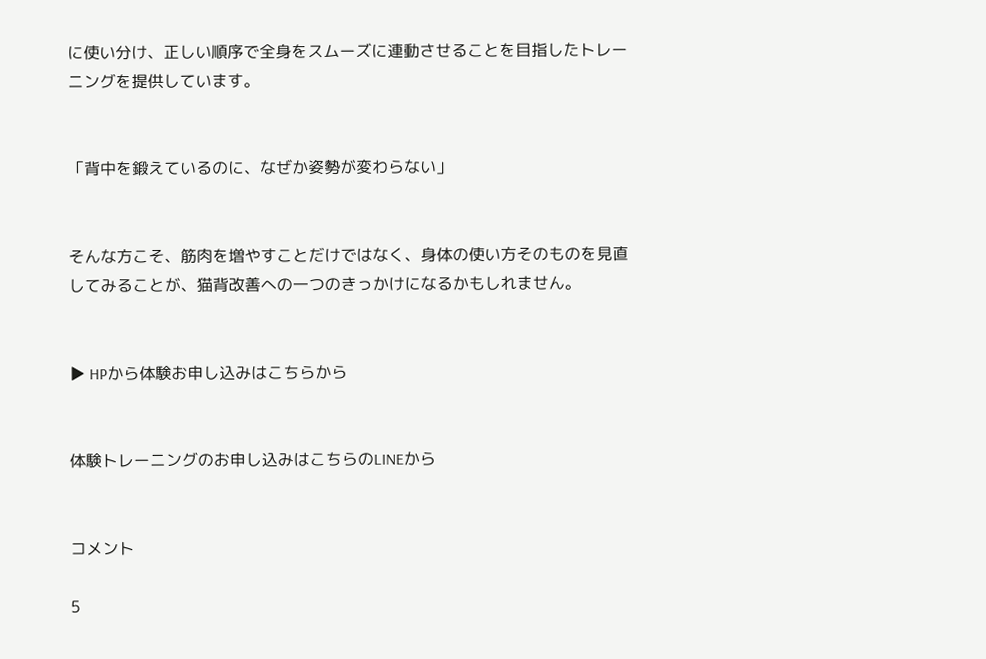に使い分け、正しい順序で全身をスムーズに連動させることを目指したトレーニングを提供しています。


「背中を鍛えているのに、なぜか姿勢が変わらない」


そんな方こそ、筋肉を増やすことだけではなく、身体の使い方そのものを見直してみることが、猫背改善への一つのきっかけになるかもしれません。


▶ HPから体験お申し込みはこちらから


体験トレーニングのお申し込みはこちらのLINEから


コメント

5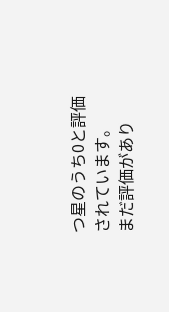つ星のうち0と評価されています。
まだ評価があり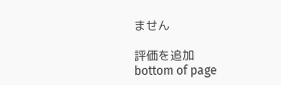ません

評価を追加
bottom of page